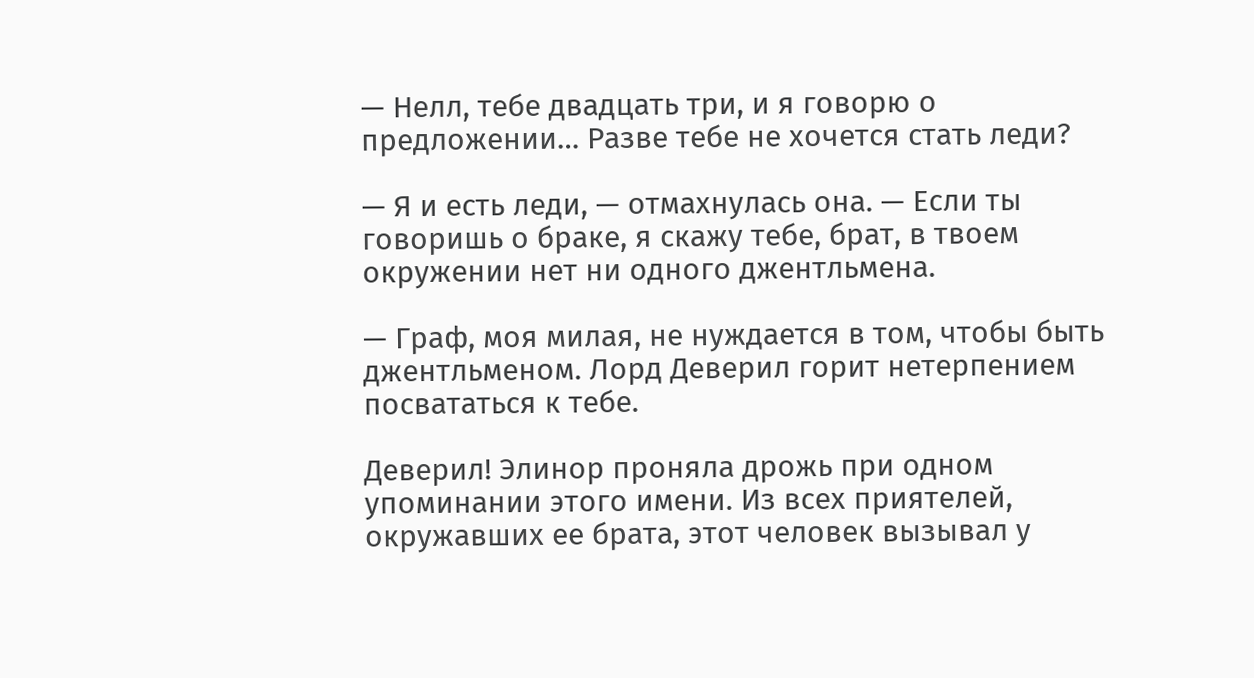— Нелл, тебе двадцать три, и я говорю о предложении… Разве тебе не хочется стать леди?

— Я и есть леди, — отмахнулась она. — Если ты говоришь о браке, я скажу тебе, брат, в твоем окружении нет ни одного джентльмена.

— Граф, моя милая, не нуждается в том, чтобы быть джентльменом. Лорд Деверил горит нетерпением посвататься к тебе.

Деверил! Элинор проняла дрожь при одном упоминании этого имени. Из всех приятелей, окружавших ее брата, этот человек вызывал у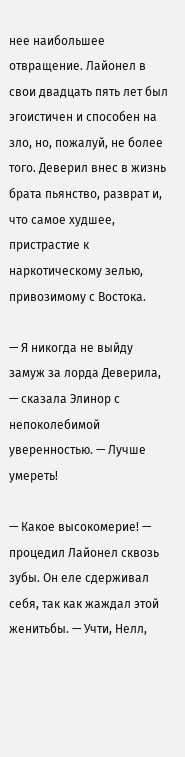нее наибольшее отвращение. Лайонел в свои двадцать пять лет был эгоистичен и способен на зло, но, пожалуй, не более того. Деверил внес в жизнь брата пьянство, разврат и, что самое худшее, пристрастие к наркотическому зелью, привозимому с Востока.

— Я никогда не выйду замуж за лорда Деверила, — сказала Элинор с непоколебимой уверенностью. — Лучше умереть!

— Какое высокомерие! — процедил Лайонел сквозь зубы. Он еле сдерживал себя, так как жаждал этой женитьбы. — Учти, Нелл,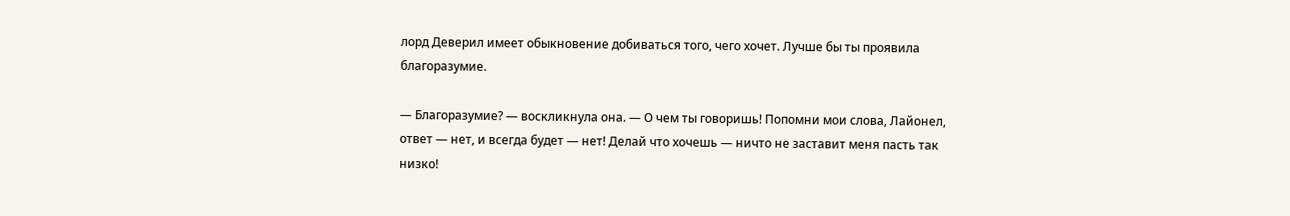лорд Деверил имеет обыкновение добиваться того, чего хочет. Лучше бы ты проявила благоразумие.

— Благоразумие? — воскликнула она. — О чем ты говоришь! Попомни мои слова, Лайонел, ответ — нет, и всегда будет — нет! Делай что хочешь — ничто не заставит меня пасть так низко!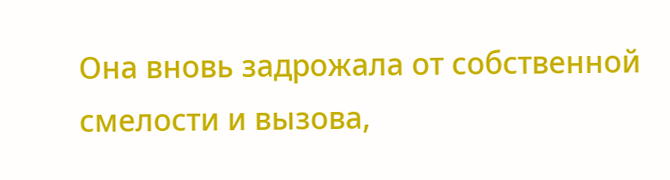Она вновь задрожала от собственной смелости и вызова,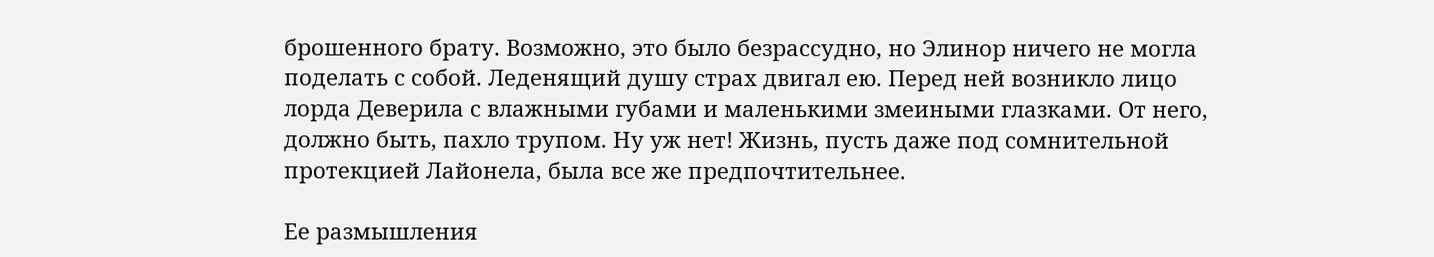брошенного брату. Возможно, это было безрассудно, но Элинор ничего не могла поделать с собой. Леденящий душу страх двигал ею. Перед ней возникло лицо лорда Деверила с влажными губами и маленькими змеиными глазками. От него, должно быть, пахло трупом. Ну уж нет! Жизнь, пусть даже под сомнительной протекцией Лайонела, была все же предпочтительнее.

Ее размышления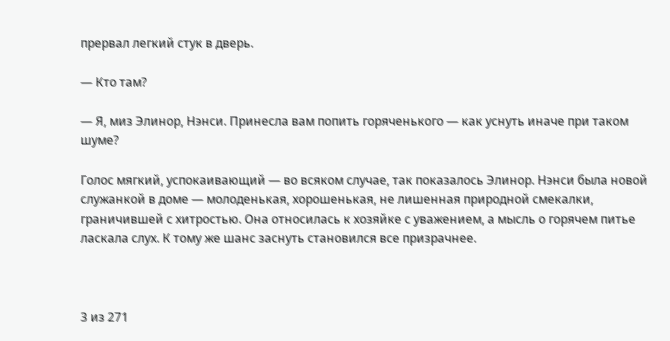прервал легкий стук в дверь.

— Кто там?

— Я, миз Элинор, Нэнси. Принесла вам попить горяченького — как уснуть иначе при таком шуме?

Голос мягкий, успокаивающий — во всяком случае, так показалось Элинор. Нэнси была новой служанкой в доме — молоденькая, хорошенькая, не лишенная природной смекалки, граничившей с хитростью. Она относилась к хозяйке с уважением, а мысль о горячем питье ласкала слух. К тому же шанс заснуть становился все призрачнее.



3 из 271